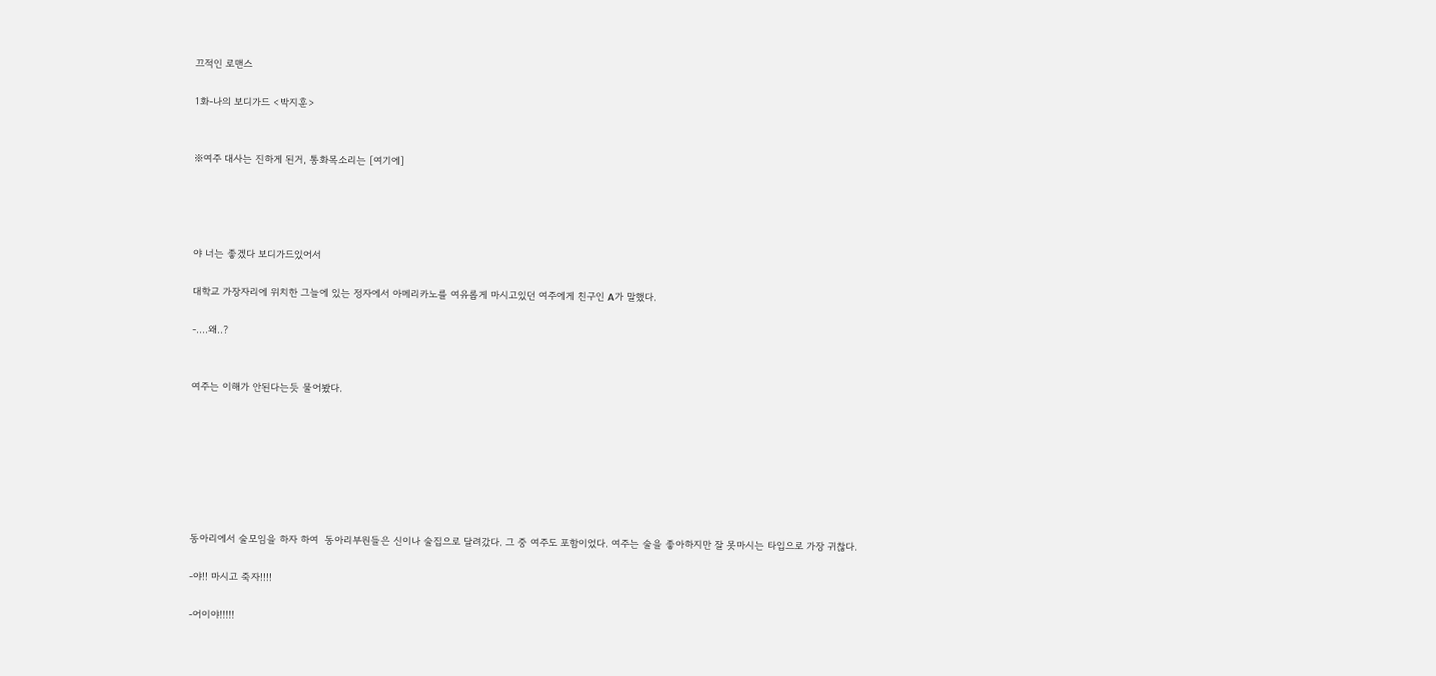끄적인 로맨스

1화-나의 보디가드 <박지훈>


※여주 대사는 진하게 된거, 통화목소리는 [여기에]




야 너는 좋겠다 보디가드있어서

대학교 가장자리에 위치한 그늘에 있는 정자에서 아메리카노를 여유롭게 마시고있던 여주에게 친구인 A가 말했다.

-....왜..?


여주는 이해가 안된다는듯 물어봤다.







동아리에서 술모임을 하자 하여  동아리부원들은 신이나 술집으로 달려갔다. 그 중 여주도 포함이었다. 여주는 술을 좋아하지만 잘 못마시는 타입으로 가장 귀찮다.

-야!! 마시고 죽자!!!!

-어이야!!!!!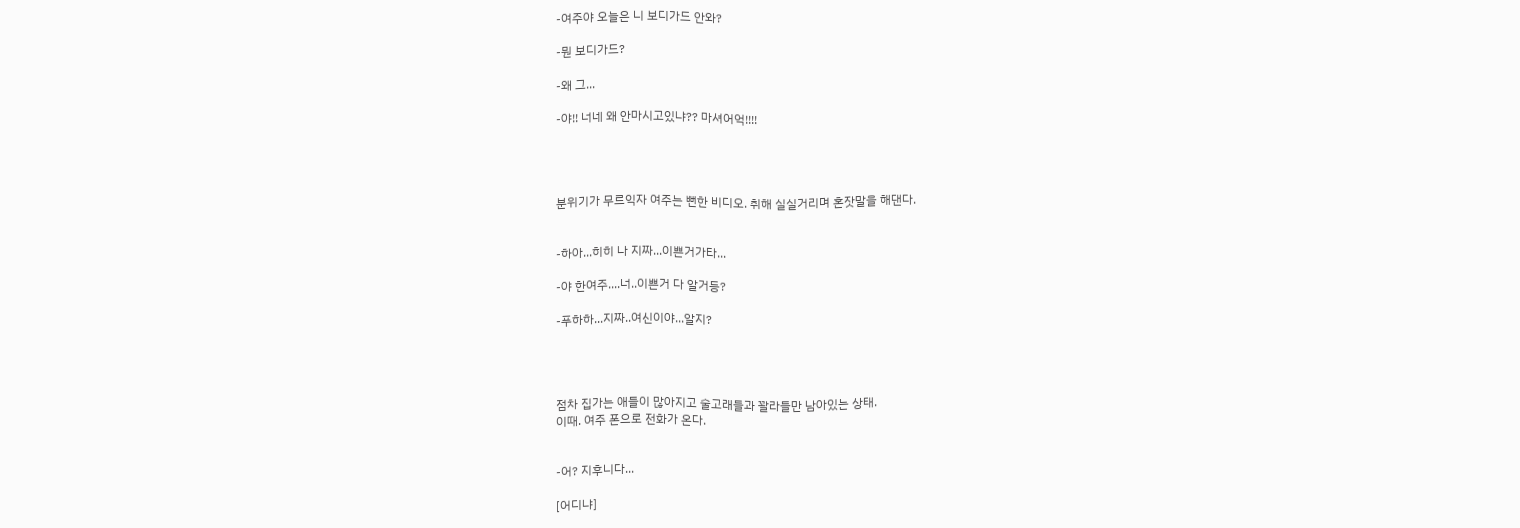-여주야 오늘은 니 보디가드 안와?

-뭔 보디가드?

-왜 그...

-야!! 너네 왜 안마시고있냐?? 마셔어억!!!!




분위기가 무르익자 여주는 뻔한 비디오. 취해 실실거리며 혼잣말을 해댄다.


-하아...히히 나 지짜...이쁜거가타...

-야 한여주....너..이쁜거 다 알거등?

-푸하하...지짜..여신이야...알지?




점차 집가는 애들이 많아지고 술고래들과 꽐라들만 남아있는 상태.
이때. 여주 폰으로 전화가 온다.


-어? 지후니다...

[어디냐]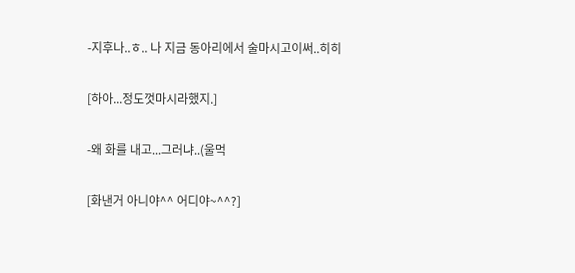-지후나..ㅎ.. 나 지금 동아리에서 술마시고이써..히히

[하아...정도껏마시라했지.]

-왜 화를 내고...그러냐..(울먹

[화낸거 아니야^^ 어디야~^^?]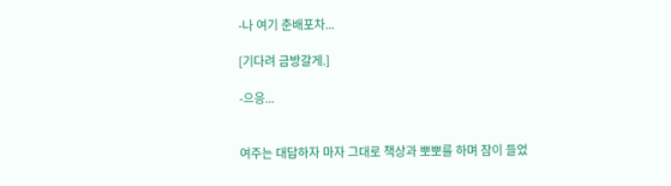-나 여기 춘배포차...

[기다려 금방갈게.]

-으응...


여주는 대답하자 마자 그대로 책상과 뽀뽀를 하며 잠이 들었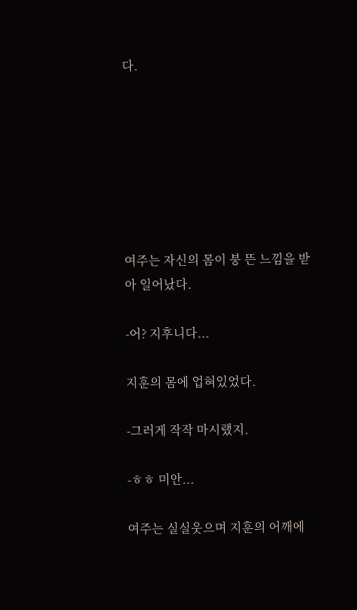다.







여주는 자신의 몸이 붕 뜬 느낌을 받아 일어났다.

-어? 지후니다...

지훈의 몸에 업혀있었다.

-그러게 작작 마시랬지.

-ㅎㅎ 미안...

여주는 실실웃으며 지훈의 어깨에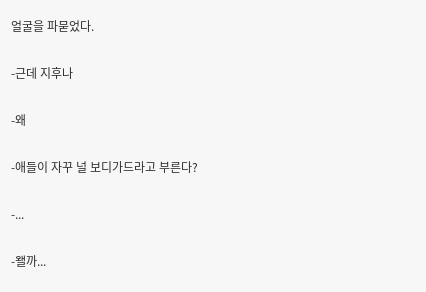얼굴을 파묻었다.

-근데 지후나

-왜

-애들이 자꾸 널 보디가드라고 부른다?

-...

-왤까...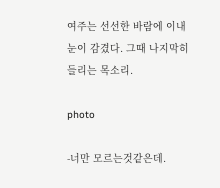여주는 선선한 바람에 이내 눈이 감겼다. 그때 나지막히 들리는 목소리.

photo

-너만 모르는것같은데.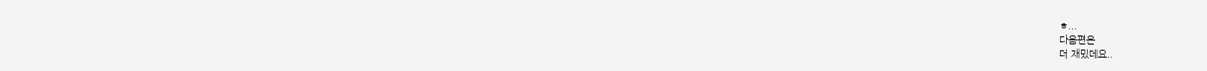ㅎ...
다음편은
더 재밌데요..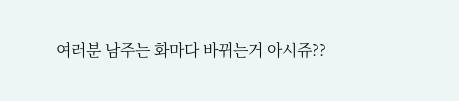여러분 남주는 화마다 바뀌는거 아시쥬??